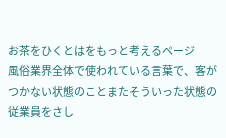お茶をひくとはをもっと考えるページ
風俗業界全体で使われている言葉で、客がつかない状態のことまたそういった状態の従業員をさし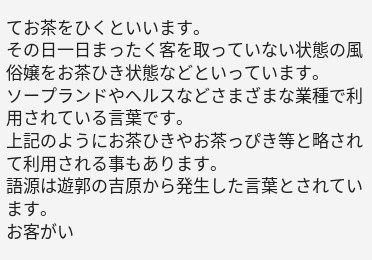てお茶をひくといいます。
その日一日まったく客を取っていない状態の風俗嬢をお茶ひき状態などといっています。
ソープランドやヘルスなどさまざまな業種で利用されている言葉です。
上記のようにお茶ひきやお茶っぴき等と略されて利用される事もあります。
語源は遊郭の吉原から発生した言葉とされています。
お客がい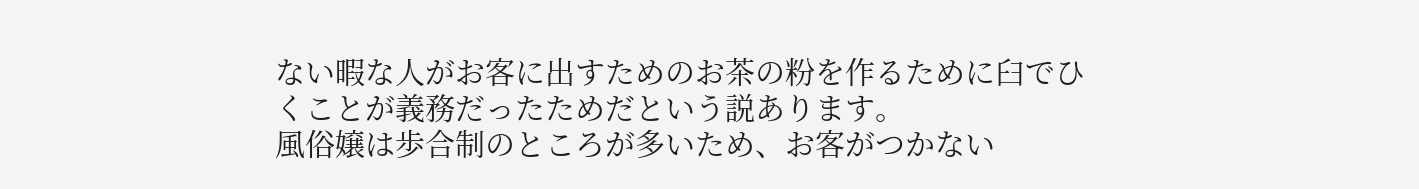ない暇な人がお客に出すためのお茶の粉を作るために臼でひくことが義務だったためだという説あります。
風俗嬢は歩合制のところが多いため、お客がつかない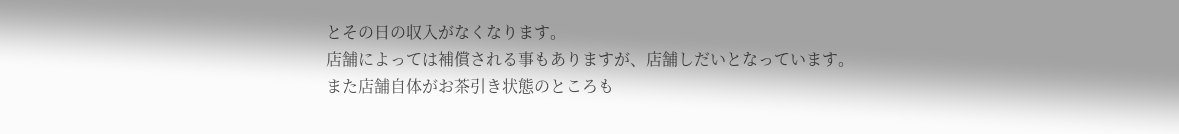とその日の収入がなくなります。
店舗によっては補償される事もありますが、店舗しだいとなっています。
また店舗自体がお茶引き状態のところも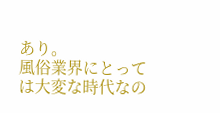あり。
風俗業界にとっては大変な時代なの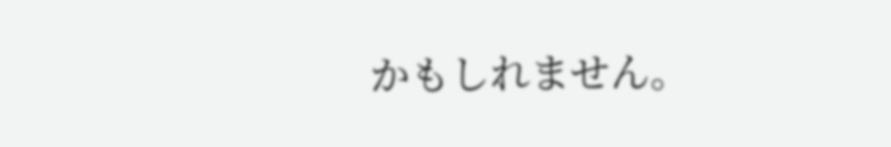かもしれません。